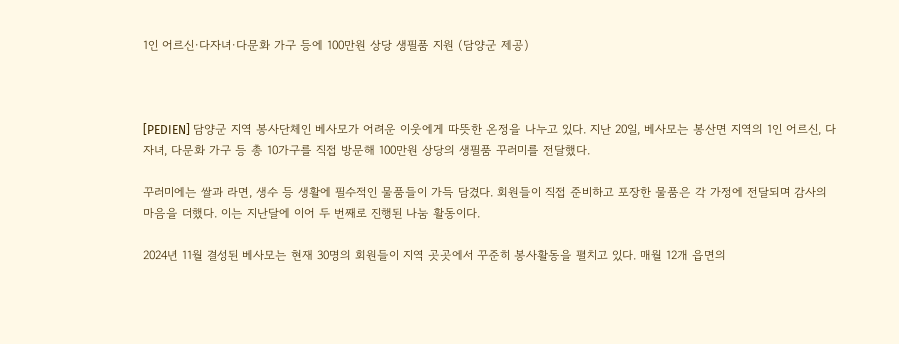1인 어르신·다자녀·다문화 가구 등에 100만원 상당 생필품 지원 (담양군 제공)



[PEDIEN] 담양군 지역 봉사단체인 베사모가 어려운 이웃에게 따뜻한 온정을 나누고 있다. 지난 20일, 베사모는 봉산면 지역의 1인 어르신, 다자녀, 다문화 가구 등 총 10가구를 직접 방문해 100만원 상당의 생필품 꾸러미를 전달했다.

꾸러미에는 쌀과 라면, 생수 등 생활에 필수적인 물품들이 가득 담겼다. 회원들이 직접 준비하고 포장한 물품은 각 가정에 전달되며 감사의 마음을 더했다. 이는 지난달에 이어 두 번째로 진행된 나눔 활동이다.

2024년 11월 결성된 베사모는 현재 30명의 회원들이 지역 곳곳에서 꾸준히 봉사활동을 펼치고 있다. 매월 12개 읍면의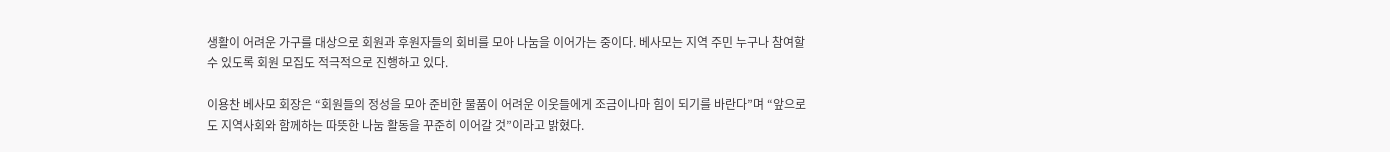생활이 어려운 가구를 대상으로 회원과 후원자들의 회비를 모아 나눔을 이어가는 중이다. 베사모는 지역 주민 누구나 참여할 수 있도록 회원 모집도 적극적으로 진행하고 있다.

이용찬 베사모 회장은 “회원들의 정성을 모아 준비한 물품이 어려운 이웃들에게 조금이나마 힘이 되기를 바란다”며 “앞으로도 지역사회와 함께하는 따뜻한 나눔 활동을 꾸준히 이어갈 것”이라고 밝혔다.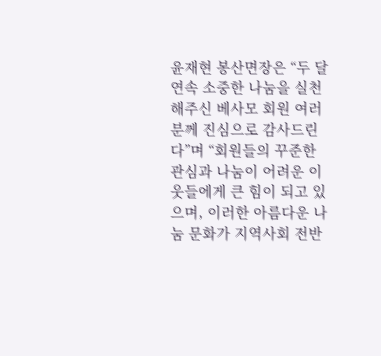윤재현 봉산면장은 “두 달 연속 소중한 나눔을 실천해주신 베사모 회원 여러분께 진심으로 감사드린다”며 “회원들의 꾸준한 관심과 나눔이 어려운 이웃들에게 큰 힘이 되고 있으며, 이러한 아름다운 나눔 문화가 지역사회 전반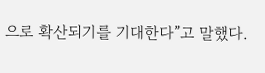으로 확산되기를 기대한다”고 말했다.